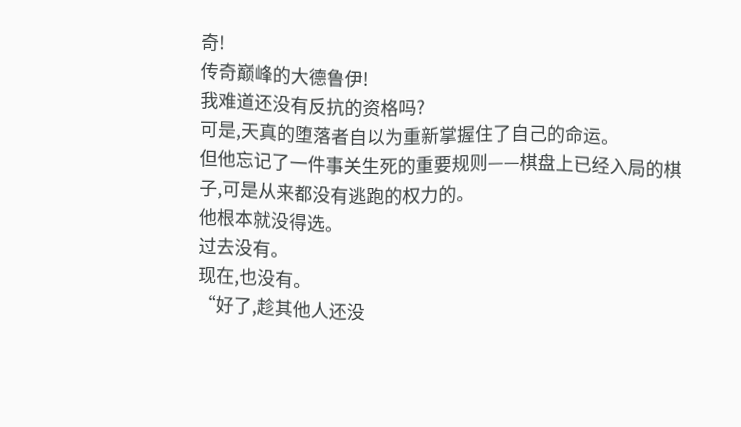奇!
传奇巅峰的大德鲁伊!
我难道还没有反抗的资格吗?
可是,天真的堕落者自以为重新掌握住了自己的命运。
但他忘记了一件事关生死的重要规则——棋盘上已经入局的棋子,可是从来都没有逃跑的权力的。
他根本就没得选。
过去没有。
现在,也没有。
“好了,趁其他人还没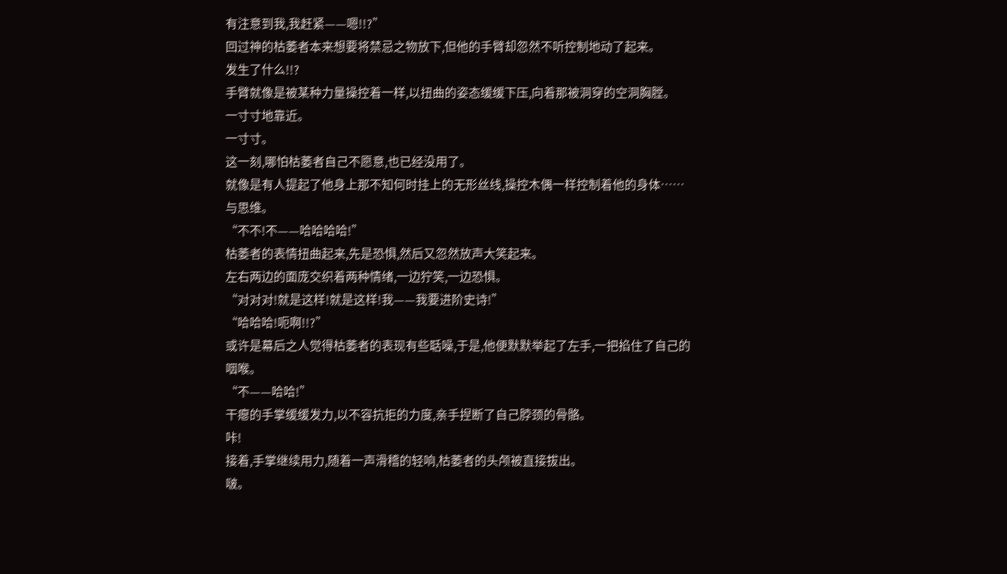有注意到我,我赶紧——嗯!!?”
回过神的枯萎者本来想要将禁忌之物放下,但他的手臂却忽然不听控制地动了起来。
发生了什么!!?
手臂就像是被某种力量操控着一样,以扭曲的姿态缓缓下压,向着那被洞穿的空洞胸膛。
一寸寸地靠近。
一寸寸。
这一刻,哪怕枯萎者自己不愿意,也已经没用了。
就像是有人提起了他身上那不知何时挂上的无形丝线,操控木偶一样控制着他的身体……与思维。
“不不!不——哈哈哈哈!”
枯萎者的表情扭曲起来,先是恐惧,然后又忽然放声大笑起来。
左右两边的面庞交织着两种情绪,一边狞笑,一边恐惧。
“对对对!就是这样!就是这样!我——我要进阶史诗!”
“哈哈哈!呃啊!!?”
或许是幕后之人觉得枯萎者的表现有些聒噪,于是,他便默默举起了左手,一把掐住了自己的咽喉。
“不——哈哈!”
干瘪的手掌缓缓发力,以不容抗拒的力度,亲手捏断了自己脖颈的骨骼。
咔!
接着,手掌继续用力,随着一声滑稽的轻响,枯萎者的头颅被直接拔出。
啵。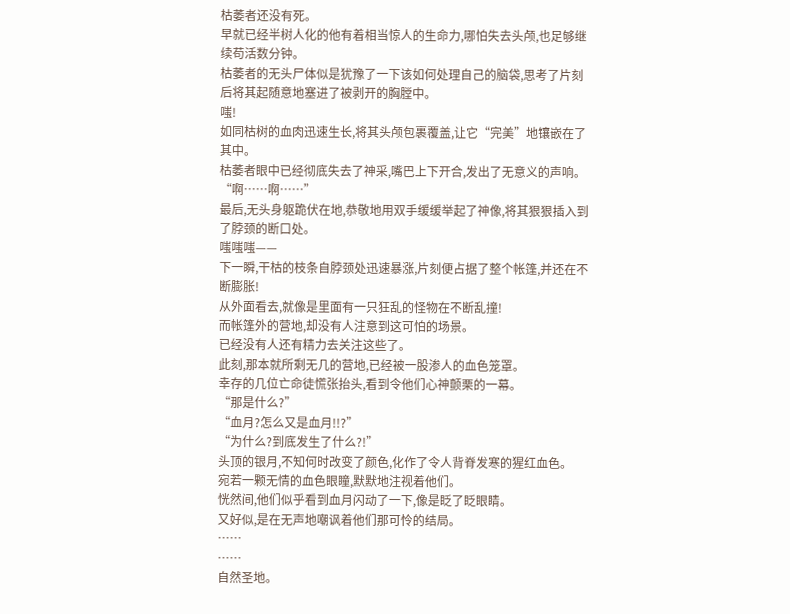枯萎者还没有死。
早就已经半树人化的他有着相当惊人的生命力,哪怕失去头颅,也足够继续苟活数分钟。
枯萎者的无头尸体似是犹豫了一下该如何处理自己的脑袋,思考了片刻后将其起随意地塞进了被剥开的胸膛中。
嗤!
如同枯树的血肉迅速生长,将其头颅包裹覆盖,让它“完美”地镶嵌在了其中。
枯萎者眼中已经彻底失去了神采,嘴巴上下开合,发出了无意义的声响。
“啊……啊……”
最后,无头身躯跪伏在地,恭敬地用双手缓缓举起了神像,将其狠狠插入到了脖颈的断口处。
嗤嗤嗤——
下一瞬,干枯的枝条自脖颈处迅速暴涨,片刻便占据了整个帐篷,并还在不断膨胀!
从外面看去,就像是里面有一只狂乱的怪物在不断乱撞!
而帐篷外的营地,却没有人注意到这可怕的场景。
已经没有人还有精力去关注这些了。
此刻,那本就所剩无几的营地,已经被一股渗人的血色笼罩。
幸存的几位亡命徒慌张抬头,看到令他们心神颤栗的一幕。
“那是什么?”
“血月?怎么又是血月!!?”
“为什么?到底发生了什么?!”
头顶的银月,不知何时改变了颜色,化作了令人背脊发寒的猩红血色。
宛若一颗无情的血色眼瞳,默默地注视着他们。
恍然间,他们似乎看到血月闪动了一下,像是眨了眨眼睛。
又好似,是在无声地嘲讽着他们那可怜的结局。
……
……
自然圣地。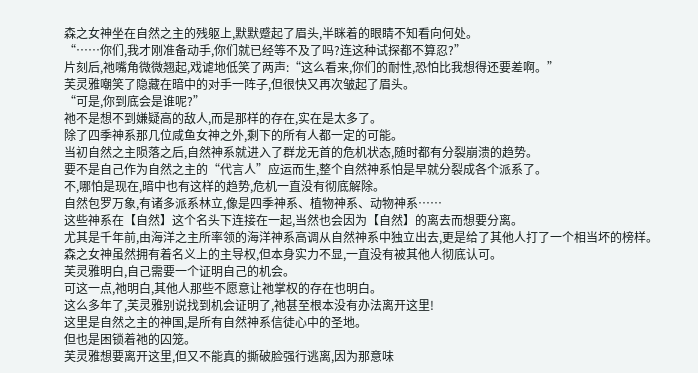森之女神坐在自然之主的残躯上,默默蹙起了眉头,半眯着的眼睛不知看向何处。
“……你们,我才刚准备动手,你们就已经等不及了吗?连这种试探都不算忍?”
片刻后,祂嘴角微微翘起,戏谑地低笑了两声:“这么看来,你们的耐性,恐怕比我想得还要差啊。”
芙灵雅嘲笑了隐藏在暗中的对手一阵子,但很快又再次皱起了眉头。
“可是,你到底会是谁呢?”
祂不是想不到嫌疑高的敌人,而是那样的存在,实在是太多了。
除了四季神系那几位咸鱼女神之外,剩下的所有人都一定的可能。
当初自然之主陨落之后,自然神系就进入了群龙无首的危机状态,随时都有分裂崩溃的趋势。
要不是自己作为自然之主的“代言人”应运而生,整个自然神系怕是早就分裂成各个派系了。
不,哪怕是现在,暗中也有这样的趋势,危机一直没有彻底解除。
自然包罗万象,有诸多派系林立,像是四季神系、植物神系、动物神系……
这些神系在【自然】这个名头下连接在一起,当然也会因为【自然】的离去而想要分离。
尤其是千年前,由海洋之主所率领的海洋神系高调从自然神系中独立出去,更是给了其他人打了一个相当坏的榜样。
森之女神虽然拥有着名义上的主导权,但本身实力不显,一直没有被其他人彻底认可。
芙灵雅明白,自己需要一个证明自己的机会。
可这一点,祂明白,其他人那些不愿意让祂掌权的存在也明白。
这么多年了,芙灵雅别说找到机会证明了,祂甚至根本没有办法离开这里!
这里是自然之主的神国,是所有自然神系信徒心中的圣地。
但也是困锁着祂的囚笼。
芙灵雅想要离开这里,但又不能真的撕破脸强行逃离,因为那意味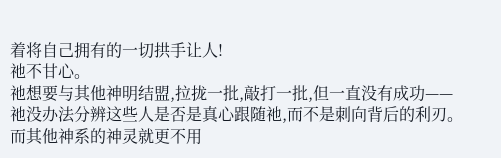着将自己拥有的一切拱手让人!
祂不甘心。
祂想要与其他神明结盟,拉拢一批,敲打一批,但一直没有成功——祂没办法分辨这些人是否是真心跟随祂,而不是刺向背后的利刃。
而其他神系的神灵就更不用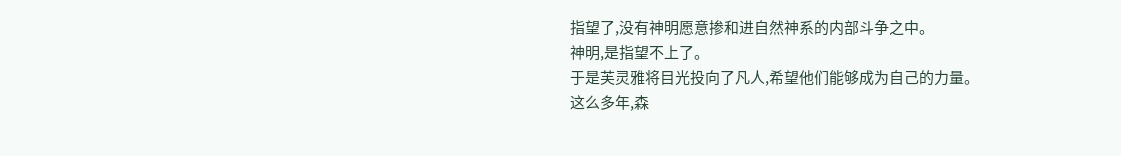指望了,没有神明愿意掺和进自然神系的内部斗争之中。
神明,是指望不上了。
于是芙灵雅将目光投向了凡人,希望他们能够成为自己的力量。
这么多年,森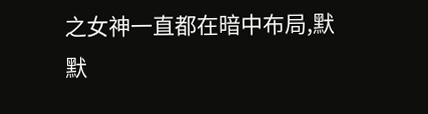之女神一直都在暗中布局,默默